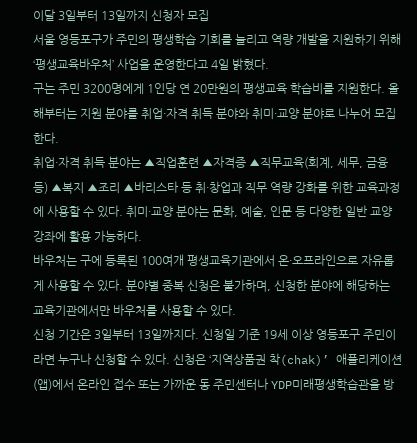이달 3일부터 13일까지 신청자 모집
서울 영등포구가 주민의 평생학습 기회를 늘리고 역량 개발을 지원하기 위해 ‘평생교육바우처’ 사업을 운영한다고 4일 밝혔다.
구는 주민 3200명에게 1인당 연 20만원의 평생교육 학습비를 지원한다. 올해부터는 지원 분야를 취업·자격 취득 분야와 취미·교양 분야로 나누어 모집한다.
취업·자격 취득 분야는 ▲직업훈련 ▲자격증 ▲직무교육(회계, 세무, 금융 등) ▲복지 ▲조리 ▲바리스타 등 취·창업과 직무 역량 강화를 위한 교육과정에 사용할 수 있다. 취미·교양 분야는 문화, 예술, 인문 등 다양한 일반 교양 강좌에 활용 가능하다.
바우처는 구에 등록된 100여개 평생교육기관에서 온·오프라인으로 자유롭게 사용할 수 있다. 분야별 중복 신청은 불가하며, 신청한 분야에 해당하는 교육기관에서만 바우처를 사용할 수 있다.
신청 기간은 3일부터 13일까지다. 신청일 기준 19세 이상 영등포구 주민이라면 누구나 신청할 수 있다. 신청은 ‘지역상품권 착(chak)’ 애플리케이션(앱)에서 온라인 접수 또는 가까운 동 주민센터나 YDP미래평생학습관을 방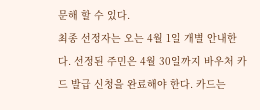문해 할 수 있다.
최종 선정자는 오는 4월 1일 개별 안내한다. 선정된 주민은 4월 30일까지 바우처 카드 발급 신청을 완료해야 한다. 카드는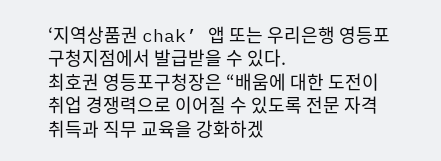‘지역상품권 chak’ 앱 또는 우리은행 영등포구청지점에서 발급받을 수 있다.
최호권 영등포구청장은 “배움에 대한 도전이 취업 경쟁력으로 이어질 수 있도록 전문 자격 취득과 직무 교육을 강화하겠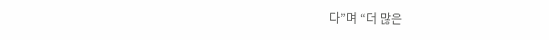다”며 “더 많은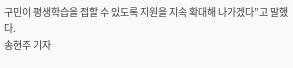구민이 평생학습을 접할 수 있도록 지원을 지속 확대해 나가겠다”고 말했다.
송현주 기자